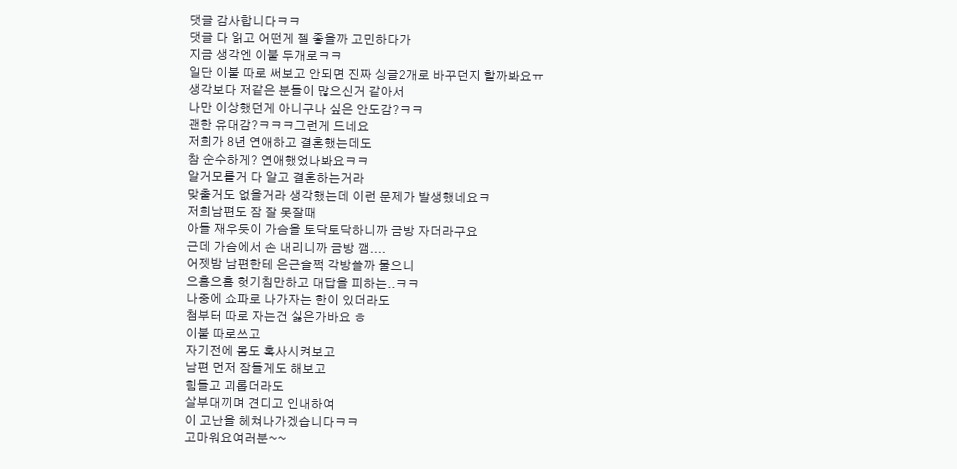댓글 감사합니다ㅋㅋ
댓글 다 읽고 어떤게 젤 좋을까 고민하다가
지금 생각엔 이불 두개로ㅋㅋ
일단 이불 따로 써보고 안되면 진짜 싱글2개로 바꾸던지 할까봐요ㅠ
생각보다 저같은 분들이 많으신거 같아서
나만 이상했던게 아니구나 싶은 안도감?ㅋㅋ
괜한 유대감?ㅋㅋㅋ그런게 드네요
저희가 8년 연애하고 결혼했는데도
참 순수하게? 연애했었나봐요ㅋㅋ
알거모를거 다 알고 결혼하는거라
맞출거도 없을거라 생각했는데 이런 문제가 발생했네요ㅋ
저희남편도 잠 잘 못잘때
아들 재우듯이 가슴을 토닥토닥하니까 금방 자더라구요
근데 가슴에서 손 내리니까 금방 깸....
어젯밤 남편한테 은근슬쩍 각방쓸까 물으니
으흠으흠 헛기침만하고 대답을 피하는..ㅋㅋ
나중에 쇼파로 나가자는 한이 있더라도
첨부터 따로 자는건 싫은가바요 ㅎ
이불 따로쓰고
자기전에 몸도 혹사시켜보고
남편 먼저 잠들게도 해보고
힘들고 괴롭더라도
살부대끼며 견디고 인내하여
이 고난을 헤쳐나가겠습니다ㅋㅋ
고마워요여러분~~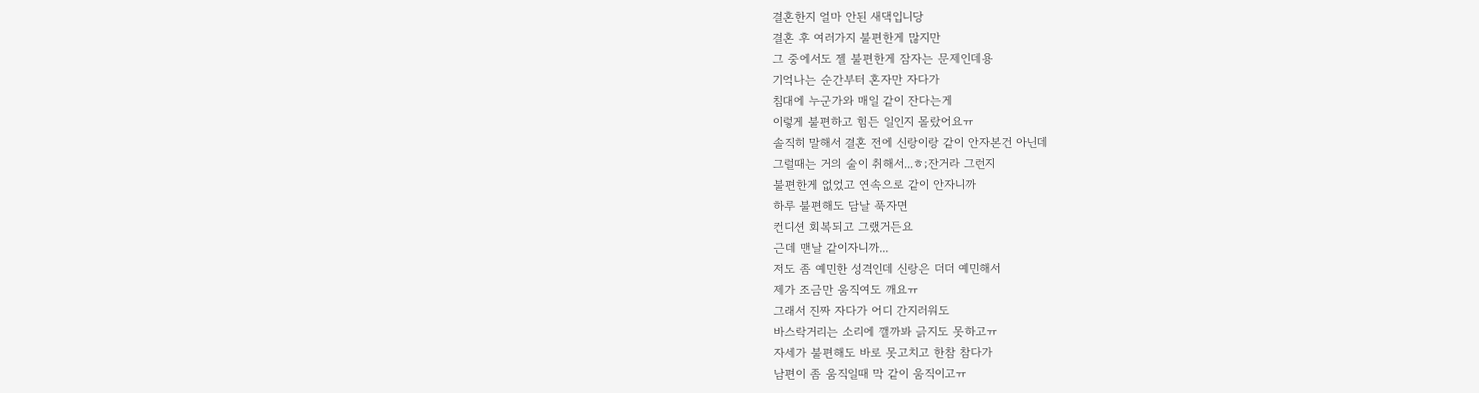결혼한지 얼마 안된 새댁입니당
결혼 후 여러가지 불편한게 많지만
그 중에서도 젤 불편한게 잠자는 문제인데용
기억나는 순간부터 혼자만 자다가
침대에 누군가와 매일 같이 잔다는게
이렇게 불편하고 힘든 일인지 몰랐어요ㅠ
솔직히 말해서 결혼 전에 신랑이랑 같이 안자본건 아닌데
그럴때는 거의 술이 취해서...ㅎ;잔거라 그런지
불편한게 없었고 연속으로 같이 안자니까
하루 불편해도 담날 푹자면
컨디션 회복되고 그랬거든요
근데 맨날 같이자니까...
저도 좀 예민한 성격인데 신랑은 더더 예민해서
제가 조금만 움직여도 깨요ㅠ
그래서 진짜 자다가 어디 간지러워도
바스락거리는 소리에 깰까봐 긁지도 못하고ㅠ
자세가 불편해도 바로 못고치고 한참 참다가
남편이 좀 움직일때 막 같이 움직이고ㅠ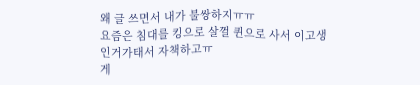왜 글 쓰면서 내가 불쌍하지ㅠㅠ
요즘은 침대를 킹으로 살껄 퀸으로 사서 이고생인거가태서 자책하고ㅠ
게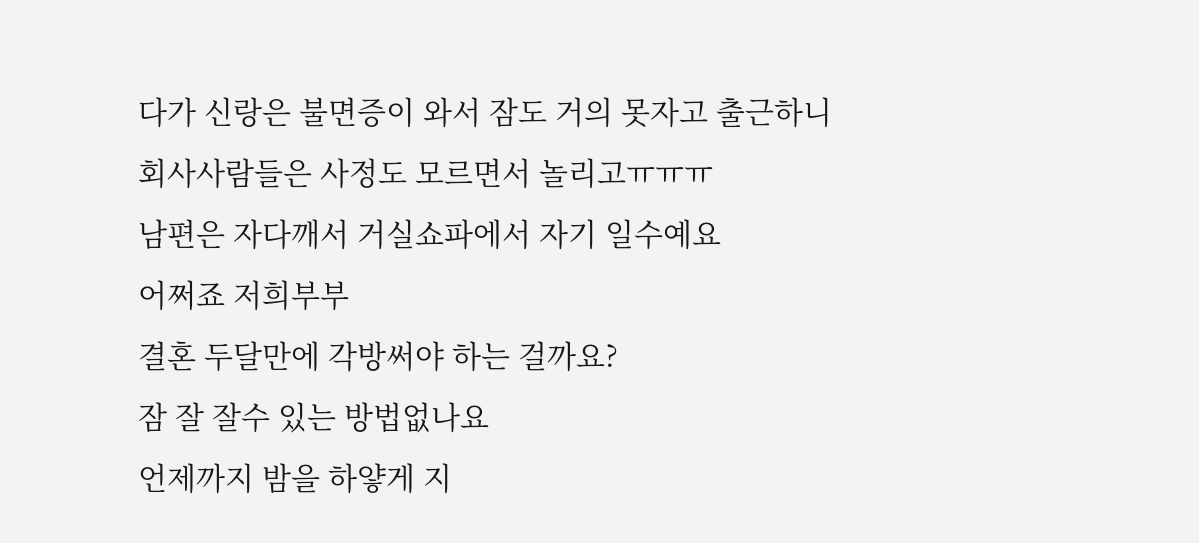다가 신랑은 불면증이 와서 잠도 거의 못자고 출근하니
회사사람들은 사정도 모르면서 놀리고ㅠㅠㅠ
남편은 자다깨서 거실쇼파에서 자기 일수예요
어쩌죠 저희부부
결혼 두달만에 각방써야 하는 걸까요?
잠 잘 잘수 있는 방법없나요
언제까지 밤을 하얗게 지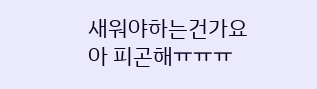새워야하는건가요
아 피곤해ㅠㅠㅠ